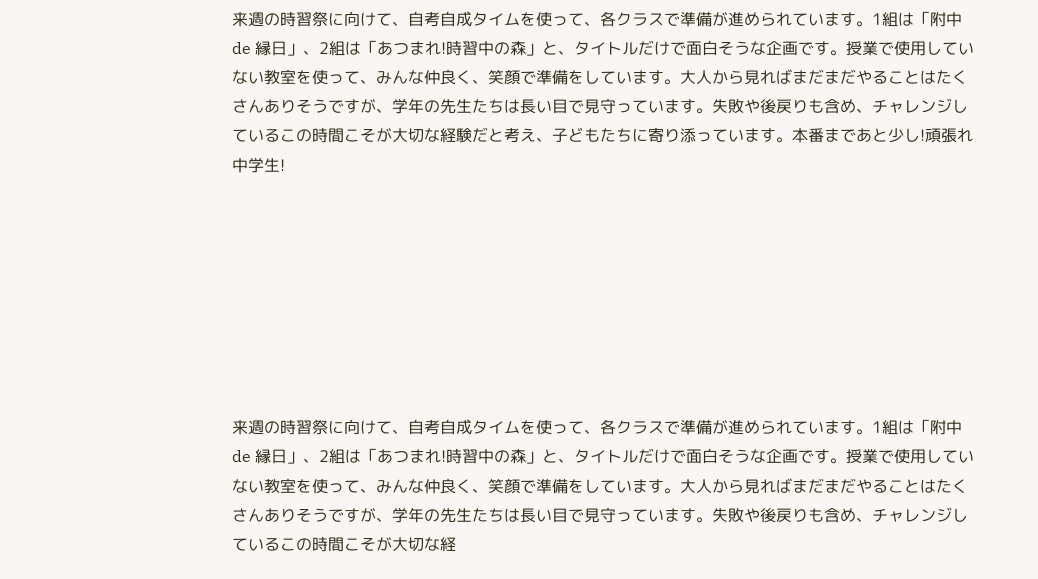来週の時習祭に向けて、自考自成タイムを使って、各クラスで準備が進められています。1組は「附中 de 縁日」、2組は「あつまれ!時習中の森」と、タイトルだけで面白そうな企画です。授業で使用していない教室を使って、みんな仲良く、笑顔で準備をしています。大人から見ればまだまだやることはたくさんありそうですが、学年の先生たちは長い目で見守っています。失敗や後戻りも含め、チャレンジしているこの時間こそが大切な経験だと考え、子どもたちに寄り添っています。本番まであと少し!頑張れ中学生!








来週の時習祭に向けて、自考自成タイムを使って、各クラスで準備が進められています。1組は「附中 de 縁日」、2組は「あつまれ!時習中の森」と、タイトルだけで面白そうな企画です。授業で使用していない教室を使って、みんな仲良く、笑顔で準備をしています。大人から見ればまだまだやることはたくさんありそうですが、学年の先生たちは長い目で見守っています。失敗や後戻りも含め、チャレンジしているこの時間こそが大切な経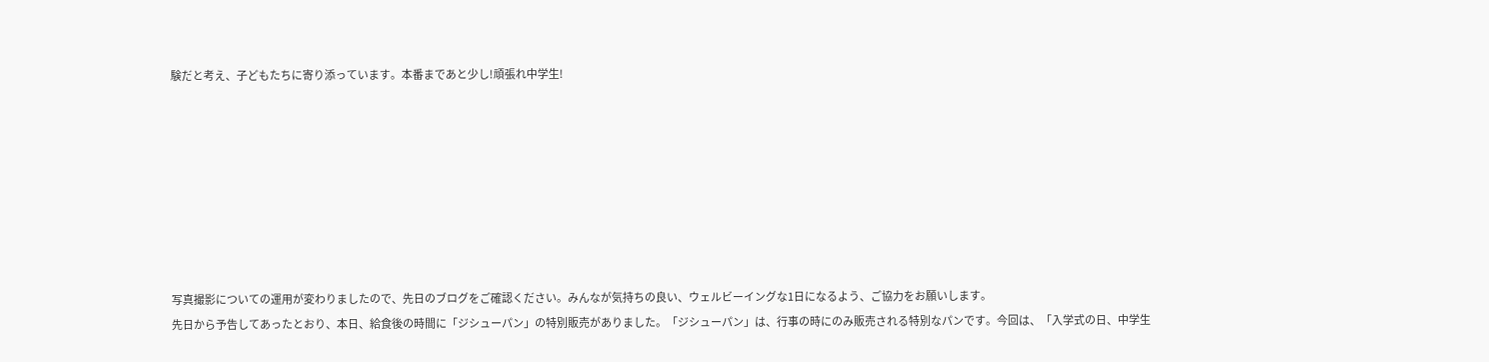験だと考え、子どもたちに寄り添っています。本番まであと少し!頑張れ中学生!








写真撮影についての運用が変わりましたので、先日のブログをご確認ください。みんなが気持ちの良い、ウェルビーイングな1日になるよう、ご協力をお願いします。
先日から予告してあったとおり、本日、給食後の時間に「ジシューパン」の特別販売がありました。「ジシューパン」は、行事の時にのみ販売される特別なパンです。今回は、「入学式の日、中学生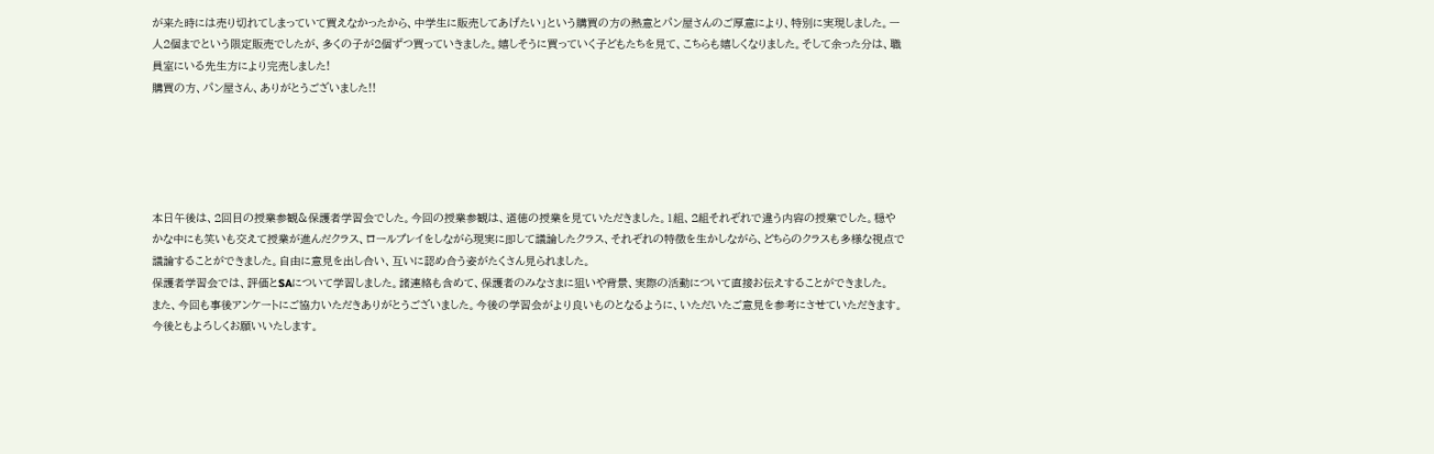が来た時には売り切れてしまっていて買えなかったから、中学生に販売してあげたい」という購買の方の熱意とパン屋さんのご厚意により、特別に実現しました。一人2個までという限定販売でしたが、多くの子が2個ずつ買っていきました。嬉しそうに買っていく子どもたちを見て、こちらも嬉しくなりました。そして余った分は、職員室にいる先生方により完売しました!
購買の方、パン屋さん、ありがとうございました!!





本日午後は、2回目の授業参観&保護者学習会でした。今回の授業参観は、道徳の授業を見ていただきました。1組、2組それぞれで違う内容の授業でした。穏やかな中にも笑いも交えて授業が進んだクラス、ロールプレイをしながら現実に即して議論したクラス、それぞれの特徴を生かしながら、どちらのクラスも多様な視点で議論することができました。自由に意見を出し合い、互いに認め合う姿がたくさん見られました。
保護者学習会では、評価とSAについて学習しました。諸連絡も含めて、保護者のみなさまに狙いや背景、実際の活動について直接お伝えすることができました。
また、今回も事後アンケートにご協力いただきありがとうございました。今後の学習会がより良いものとなるように、いただいたご意見を参考にさせていただきます。今後ともよろしくお願いいたします。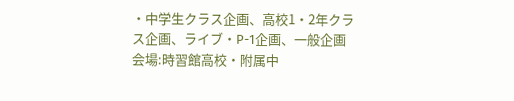・中学生クラス企画、高校1・2年クラス企画、ライブ・P-1企画、一般企画
会場:時習館高校・附属中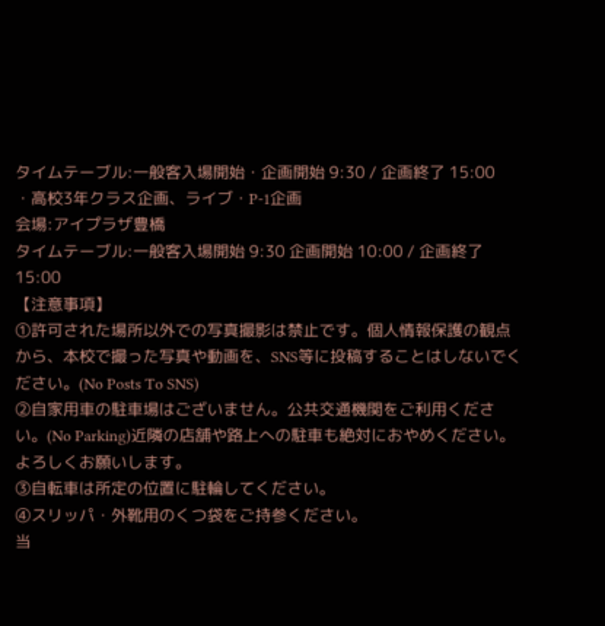タイムテーブル:一般客入場開始・企画開始 9:30 / 企画終了 15:00
・高校3年クラス企画、ライブ・P-1企画
会場:アイプラザ豊橋
タイムテーブル:一般客入場開始 9:30 企画開始 10:00 / 企画終了 15:00
【注意事項】
①許可された場所以外での写真撮影は禁止です。個人情報保護の観点から、本校で撮った写真や動画を、SNS等に投稿することはしないでください。(No Posts To SNS)
②自家用車の駐車場はございません。公共交通機関をご利用ください。(No Parking)近隣の店舗や路上への駐車も絶対におやめください。よろしくお願いします。
③自転車は所定の位置に駐輪してください。
④スリッパ・外靴用のくつ袋をご持参ください。
当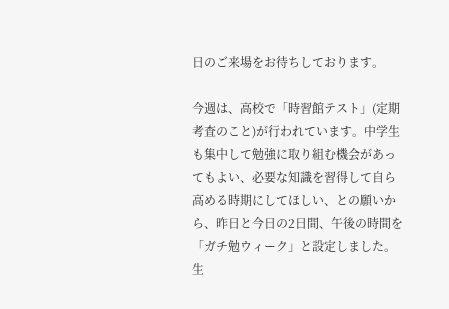日のご来場をお待ちしております。

今週は、高校で「時習館テスト」(定期考査のこと)が行われています。中学生も集中して勉強に取り組む機会があってもよい、必要な知識を習得して自ら高める時期にしてほしい、との願いから、昨日と今日の2日間、午後の時間を「ガチ勉ウィーク」と設定しました。生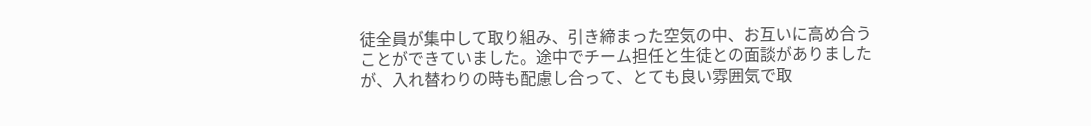徒全員が集中して取り組み、引き締まった空気の中、お互いに高め合うことができていました。途中でチーム担任と生徒との面談がありましたが、入れ替わりの時も配慮し合って、とても良い雰囲気で取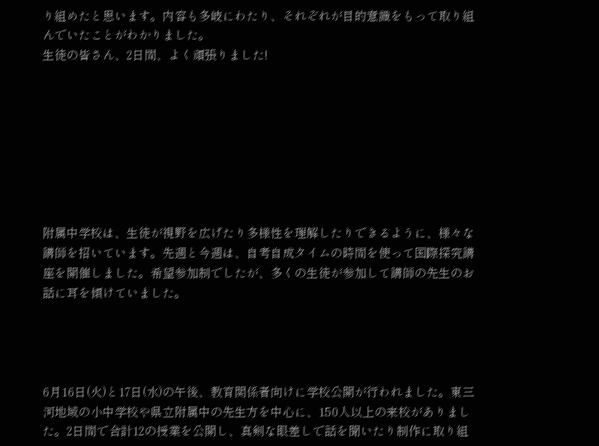り組めたと思います。内容も多岐にわたり、それぞれが目的意識をもって取り組んでいたことがわかりました。
生徒の皆さん、2日間、よく頑張りました!








附属中学校は、生徒が視野を広げたり多様性を理解したりできるように、様々な講師を招いています。先週と今週は、自考自成タイムの時間を使って国際探究講座を開催しました。希望参加制でしたが、多くの生徒が参加して講師の先生のお話に耳を傾けていました。




6月16日(火)と17日(水)の午後、教育関係者向けに学校公開が行われました。東三河地域の小中学校や県立附属中の先生方を中心に、150人以上の来校がありました。2日間で合計12の授業を公開し、真剣な眼差しで話を聞いたり制作に取り組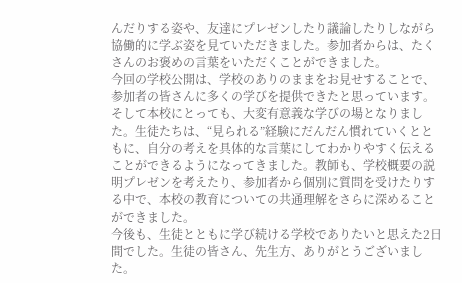んだりする姿や、友達にプレゼンしたり議論したりしながら協働的に学ぶ姿を見ていただきました。参加者からは、たくさんのお褒めの言葉をいただくことができました。
今回の学校公開は、学校のありのままをお見せすることで、参加者の皆さんに多くの学びを提供できたと思っています。そして本校にとっても、大変有意義な学びの場となりました。生徒たちは、“見られる”経験にだんだん慣れていくとともに、自分の考えを具体的な言葉にしてわかりやすく伝えることができるようになってきました。教師も、学校概要の説明プレゼンを考えたり、参加者から個別に質問を受けたりする中で、本校の教育についての共通理解をさらに深めることができました。
今後も、生徒とともに学び続ける学校でありたいと思えた2日間でした。生徒の皆さん、先生方、ありがとうございました。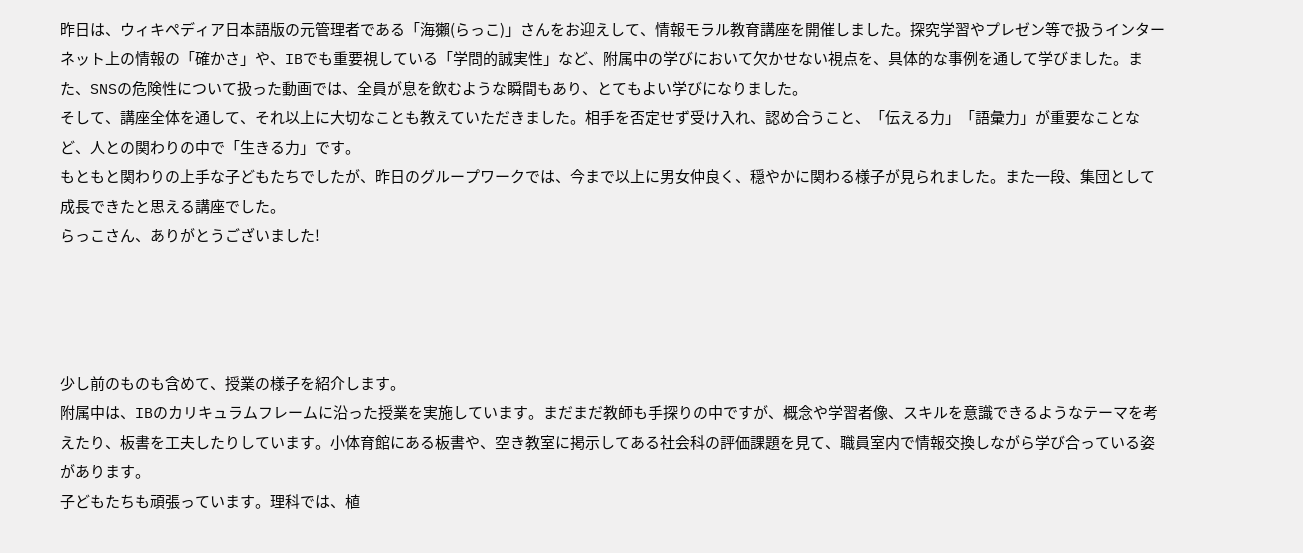昨日は、ウィキペディア日本語版の元管理者である「海獺(らっこ)」さんをお迎えして、情報モラル教育講座を開催しました。探究学習やプレゼン等で扱うインターネット上の情報の「確かさ」や、IBでも重要視している「学問的誠実性」など、附属中の学びにおいて欠かせない視点を、具体的な事例を通して学びました。また、SNSの危険性について扱った動画では、全員が息を飲むような瞬間もあり、とてもよい学びになりました。
そして、講座全体を通して、それ以上に大切なことも教えていただきました。相手を否定せず受け入れ、認め合うこと、「伝える力」「語彙力」が重要なことなど、人との関わりの中で「生きる力」です。
もともと関わりの上手な子どもたちでしたが、昨日のグループワークでは、今まで以上に男女仲良く、穏やかに関わる様子が見られました。また一段、集団として成長できたと思える講座でした。
らっこさん、ありがとうございました!




少し前のものも含めて、授業の様子を紹介します。
附属中は、IBのカリキュラムフレームに沿った授業を実施しています。まだまだ教師も手探りの中ですが、概念や学習者像、スキルを意識できるようなテーマを考えたり、板書を工夫したりしています。小体育館にある板書や、空き教室に掲示してある社会科の評価課題を見て、職員室内で情報交換しながら学び合っている姿があります。
子どもたちも頑張っています。理科では、植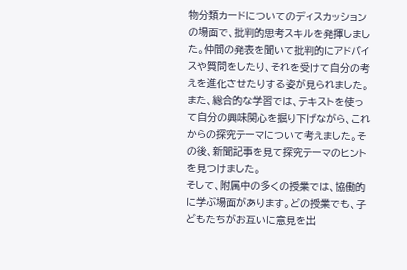物分類カードについてのディスカッションの場面で、批判的思考スキルを発揮しました。仲間の発表を聞いて批判的にアドバイスや質問をしたり、それを受けて自分の考えを進化させたりする姿が見られました。また、総合的な学習では、テキストを使って自分の興味関心を掘り下げながら、これからの探究テーマについて考えました。その後、新聞記事を見て探究テーマのヒントを見つけました。
そして、附属中の多くの授業では、協働的に学ぶ場面があります。どの授業でも、子どもたちがお互いに意見を出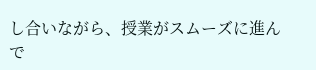し合いながら、授業がスムーズに進んで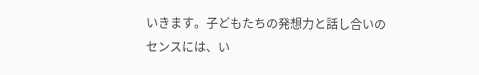いきます。子どもたちの発想力と話し合いのセンスには、い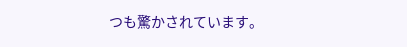つも驚かされています。